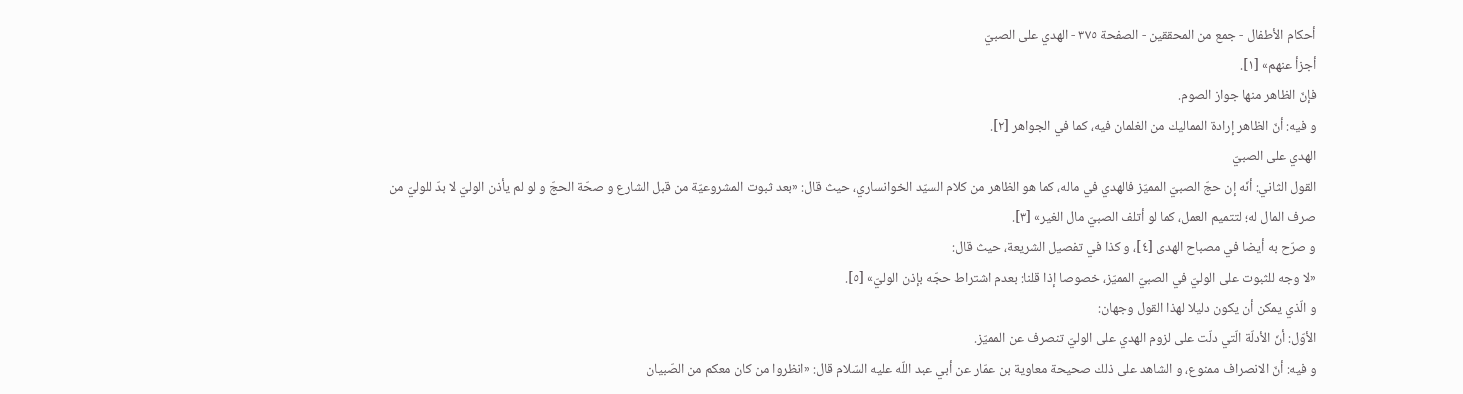أحكام الأطفال - جمع من المحققين - الصفحة ٣٧٥ - الهدي على الصبيّ
أجزأ عنهم» [١].
فإنّ الظاهر منها جواز الصوم.
و فيه: أنّ الظاهر إرادة المماليك من الغلمان فيه، كما في الجواهر [٢].
الهدي على الصبيّ
القول الثاني: أنّه إن حجّ الصبيّ المميّز فالهدي في ماله، كما هو الظاهر من كلام السيّد الخوانساري، حيث قال: «بعد ثبوت المشروعيّة من قبل الشارع و صحّة الحجّ و لو لم يأذن الوليّ لا بدّ للوليّ من صرف المال له؛ لتتميم العمل، كما لو أتلف الصبيّ مال الغير» [٣].
و صرّح به أيضا في مصباح الهدى [٤]، و كذا في تفصيل الشريعة، حيث قال:
«لا وجه للثبوت على الوليّ في الصبيّ المميّز، خصوصا إذا قلنا: بعدم اشتراط حجّه بإذن الوليّ» [٥].
و الّذي يمكن أن يكون دليلا لهذا القول وجهان:
الأوّل: أنّ الأدلّة الّتي دلّت على لزوم الهدي على الوليّ تنصرف عن المميّز.
و فيه: أنّ الانصراف ممنوع، و الشاهد على ذلك صحيحة معاوية بن عمّار عن أبي عبد اللّه عليه السّلام قال: «انظروا من كان معكم من الصّبيان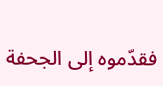فقدّموه إلى الجحفة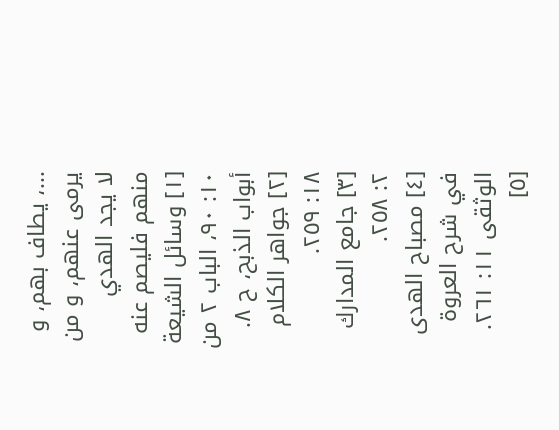...، يطاف بهم، و يرمى عنهم، و من لا يجد الهدي منهم فليصم عنه
[١] وسائل الشيعة ١٠: ٩٠، الباب ٢ من أبواب الذبح، ح ٨.
[٢] جواهر الكلام ١٨: ٢٥٩.
[٣] جامع المدارك ٢: ٢٥٨.
[٤] مصباح الهدى في شرح العروة الوثقى ١١: ٢٦١.
[٥]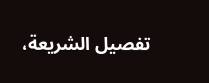تفصيل الشريعة،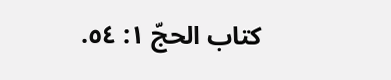كتاب الحجّ ١: ٥٤.